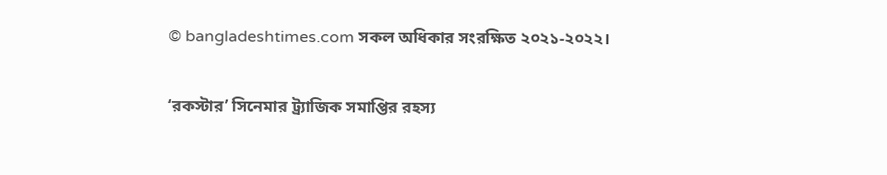© bangladeshtimes.com সকল অধিকার সংরক্ষিত ২০২১-২০২২।

‘রকস্টার’ সিনেমার ট্র্যাজিক সমাপ্তির রহস্য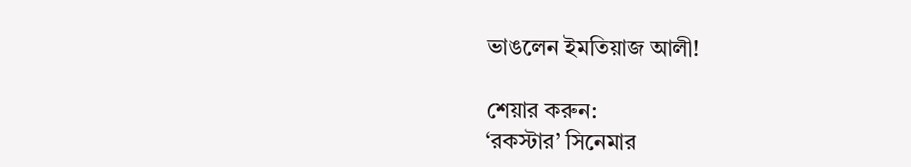ভাঙলেন ইমতিয়াজ আলী!

শেয়ার করুন:
‘রকস্টার’ সিনেমার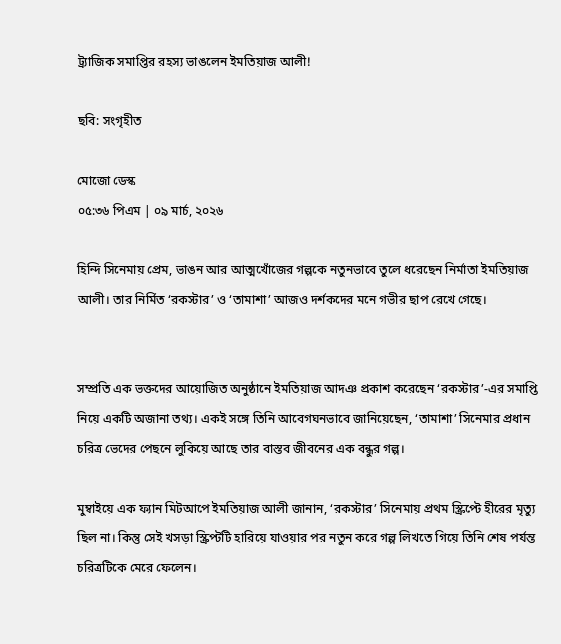ট্র্যাজিক সমাপ্তির রহস্য ভাঙলেন ইমতিয়াজ আলী!

ছবি: সংগৃহীত

মোজো ডেস্ক
০৫:৩৬ পিএম | ০৯ মার্চ, ২০২৬

হিন্দি সিনেমায় প্রেম, ভাঙন আর আত্মখোঁজের গল্পকে নতুনভাবে তুলে ধরেছেন নির্মাতা ইমতিয়াজ আলী। তার নির্মিত ‘রকস্টার’ ও ‘তামাশা’ আজও দর্শকদের মনে গভীর ছাপ রেখে গেছে।


সম্প্রতি এক ভক্তদের আয়োজিত অনুষ্ঠানে ইমতিয়াজ আদঞ প্রকাশ করেছেন ‘রকস্টার’-এর সমাপ্তি নিয়ে একটি অজানা তথ্য। একই সঙ্গে তিনি আবেগঘনভাবে জানিয়েছেন, ‘তামাশা’ সিনেমার প্রধান চরিত্র ভেদের পেছনে লুকিয়ে আছে তার বাস্তব জীবনের এক বন্ধুর গল্প।

মুম্বাইয়ে এক ফ্যান মিটআপে ইমতিয়াজ আলী জানান, ‘রকস্টার’ সিনেমায় প্রথম স্ক্রিপ্টে হীরের মৃত্যু ছিল না। কিন্তু সেই খসড়া স্ক্রিপ্টটি হারিয়ে যাওয়ার পর নতুন করে গল্প লিখতে গিয়ে তিনি শেষ পর্যন্ত চরিত্রটিকে মেরে ফেলেন।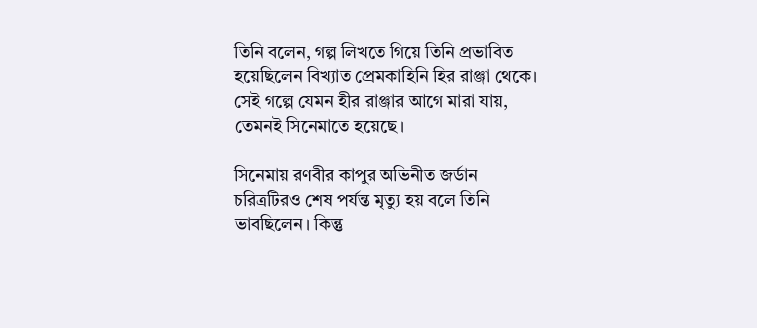তিনি বলেন, গল্প লিখতে গিয়ে তিনি প্রভাবিত হয়েছিলেন বিখ্যাত প্রেমকাহিনি হির রাঞ্জা থেকে। সেই গল্পে যেমন হীর রাঞ্জার আগে মারা যায়, তেমনই সিনেমাতে হয়েছে।

সিনেমায় রণবীর কাপুর অভিনীত জর্ডান চরিত্রটিরও শেষ পর্যন্ত মৃত্যু হয় বলে তিনি ভাবছিলেন। কিন্তু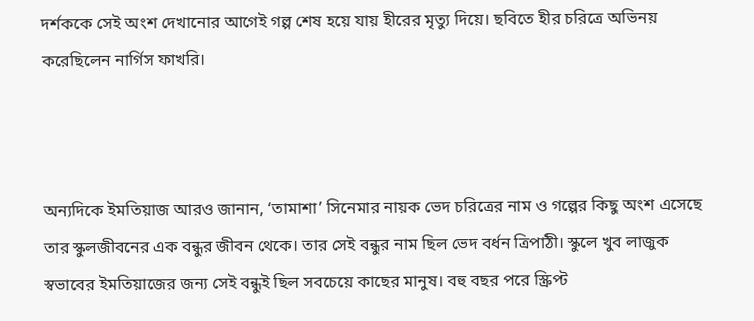দর্শককে সেই অংশ দেখানোর আগেই গল্প শেষ হয়ে যায় হীরের মৃত্যু দিয়ে। ছবিতে হীর চরিত্রে অভিনয় করেছিলেন নার্গিস ফাখরি।



অন্যদিকে ইমতিয়াজ আরও জানান, ‘তামাশা’ সিনেমার নায়ক ভেদ চরিত্রের নাম ও গল্পের কিছু অংশ এসেছে তার স্কুলজীবনের এক বন্ধুর জীবন থেকে। তার সেই বন্ধুর নাম ছিল ভেদ বর্ধন ত্রিপাঠী। স্কুলে খুব লাজুক স্বভাবের ইমতিয়াজের জন্য সেই বন্ধুই ছিল সবচেয়ে কাছের মানুষ। বহু বছর পরে স্ক্রিপ্ট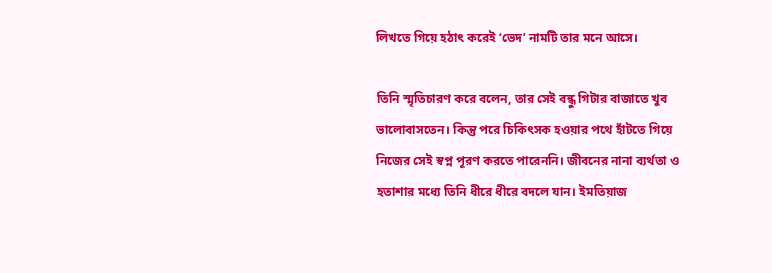লিখতে গিয়ে হঠাৎ করেই ‘ভেদ’ নামটি তার মনে আসে।

তিনি স্মৃতিচারণ করে বলেন, তার সেই বন্ধু গিটার বাজাতে খুব ভালোবাসতেন। কিন্তু পরে চিকিৎসক হওয়ার পথে হাঁটতে গিয়ে নিজের সেই স্বপ্ন পূরণ করতে পারেননি। জীবনের নানা ব্যর্থতা ও হতাশার মধ্যে তিনি ধীরে ধীরে বদলে যান। ইমতিয়াজ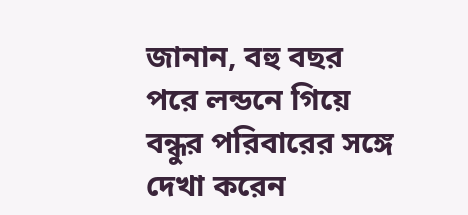জানান, বহু বছর পরে লন্ডনে গিয়ে বন্ধুর পরিবারের সঙ্গে দেখা করেন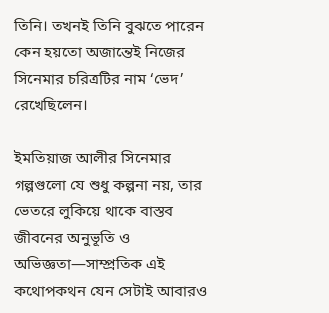তিনি। তখনই তিনি বুঝতে পারেন কেন হয়তো অজান্তেই নিজের সিনেমার চরিত্রটির নাম ‘ভেদ’ রেখেছিলেন।

ইমতিয়াজ আলীর সিনেমার গল্পগুলো যে শুধু কল্পনা নয়, তার ভেতরে লুকিয়ে থাকে বাস্তব জীবনের অনুভূতি ও অভিজ্ঞতা—সাম্প্রতিক এই কথোপকথন যেন সেটাই আবারও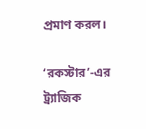প্রমাণ করল।

‘রকস্টার’-এর ট্র্যাজিক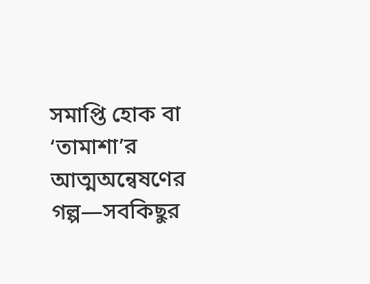সমাপ্তি হোক বা ‘তামাশা’র আত্মঅন্বেষণের গল্প—সবকিছুর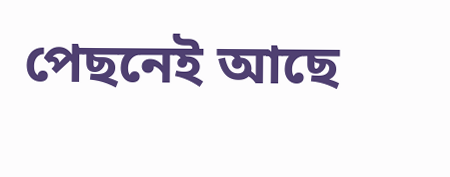পেছনেই আছে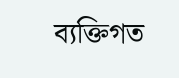ব্যক্তিগত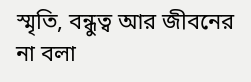স্মৃতি, বন্ধুত্ব আর জীবনের না বলা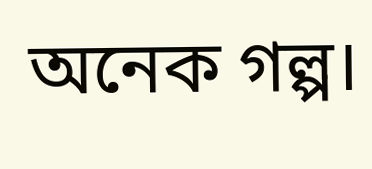অনেক গল্প।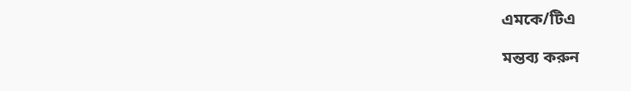এমকে/টিএ

মন্তব্য করুন